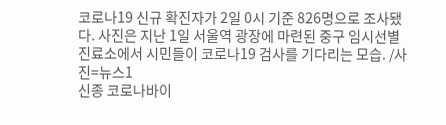코로나19 신규 확진자가 2일 0시 기준 826명으로 조사됐다. 사진은 지난 1일 서울역 광장에 마련된 중구 임시선별진료소에서 시민들이 코로나19 검사를 기다리는 모습. /사진=뉴스1
신종 코로나바이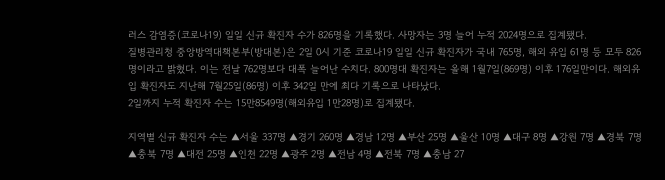러스 감염증(코로나19) 일일 신규 확진자 수가 826명을 기록했다. 사망자는 3명 늘어 누적 2024명으로 집계됐다.
질병관리청 중앙방역대책본부(방대본)은 2일 0시 기준 코로나19 일일 신규 확진자가 국내 765명, 해외 유입 61명 등 모두 826명이라고 밝혔다. 이는 전날 762명보다 대폭 늘어난 수치다. 800명대 확진자는 올해 1월7일(869명) 이후 176일만이다. 해외유입 확진자도 지난해 7월25일(86명) 이후 342일 만에 최다 기록으로 나타났다.
2일까지 누적 확진자 수는 15만8549명(해외유입 1만28명)로 집계됐다.

지역별 신규 확진자 수는 ▲서울 337명 ▲경기 260명 ▲경남 12명 ▲부산 25명 ▲울산 10명 ▲대구 8명 ▲강원 7명 ▲경북 7명 ▲충북 7명 ▲대전 25명 ▲인천 22명 ▲광주 2명 ▲전남 4명 ▲전북 7명 ▲충남 27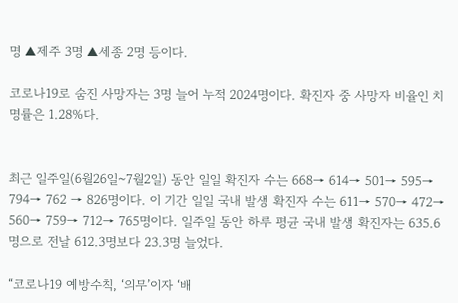명 ▲제주 3명 ▲세종 2명 등이다.

코로나19로 숨진 사망자는 3명 늘어 누적 2024명이다. 확진자 중 사망자 비율인 치명률은 1.28%다.


최근 일주일(6월26일~7월2일) 동안 일일 확진자 수는 668→ 614→ 501→ 595→ 794→ 762 → 826명이다. 이 기간 일일 국내 발생 확진자 수는 611→ 570→ 472→ 560→ 759→ 712→ 765명이다. 일주일 동안 하루 평균 국내 발생 확진자는 635.6명으로 전날 612.3명보다 23.3명 늘었다.

“코로나19 예방수칙, ‘의무’이자 ‘배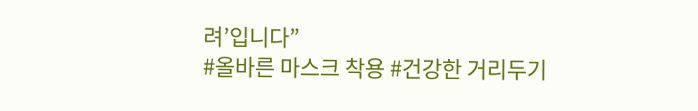려’입니다”
#올바른 마스크 착용 #건강한 거리두기